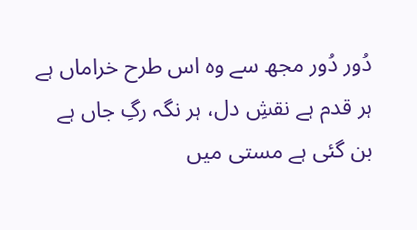دُور دُور مجھ سے وہ اس طرح خراماں ہے
ہر قدم ہے نقشِ دل، ہر نگہ رگِ جاں ہے
بن گئی ہے مستی میں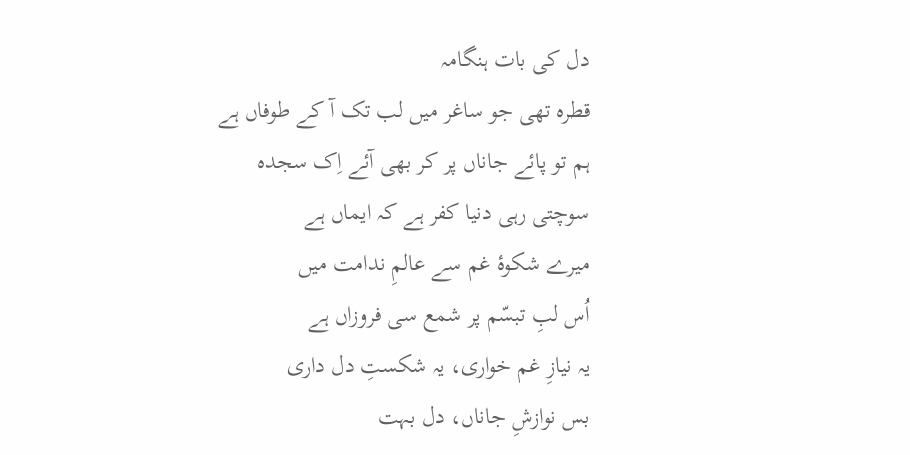دل کی بات ہنگامہ
قطرہ تھی جو ساغر میں لب تک آ کے طوفاں ہے
ہم تو پائے جاناں پر کر بھی آئے اِک سجدہ
سوچتی رہی دنیا کفر ہے کہ ایماں ہے
میرے شکوۂ غم سے عالمِ ندامت میں
اُس لبِ تبسّم پر شمع سی فروزاں ہے
یہ نیازِ غم خواری، یہ شکستِ دل داری
بس نوازشِ جاناں، دل بہت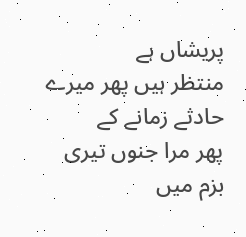پریشاں ہے
منتظر ہیں پھر میرے حادثے زمانے کے
پھر مرا جنوں تیری بزم میں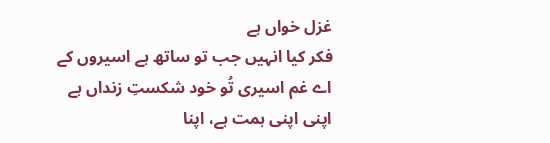غزل خواں ہے
فکر کیا انہیں جب تو ساتھ ہے اسیروں کے
اے غم اسیری تُو خود شکستِ زنداں ہے
اپنی اپنی ہمت ہے، اپنا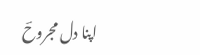اپنا دل مجروحؔ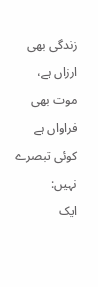زندگی بھی ارزاں ہے، موت بھی فراواں ہے
کوئی تبصرے نہیں:
ایک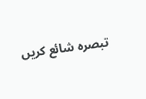تبصرہ شائع کریں